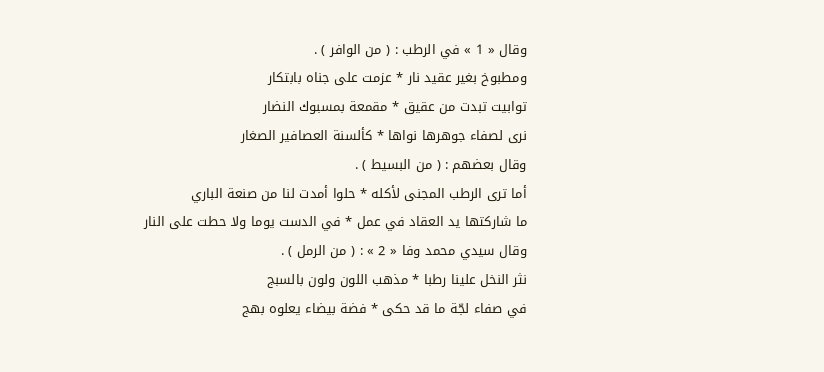وقال « 1 » في الرطب : ( من الوافر ) .
ومطبوخ بغير عقيد نار * عزمت على جناه بابتكار
توابيت تبدت من عقيق * مقمعة بمسبوك النضار
نرى لصفاء جوهرها نواها * كألسنة العصافير الصغار
وقال بعضهم : ( من البسيط ) .
أما ترى الرطب المجنى لأكله * حلوا أمدت لنا من صنعة الباري
ما شاركتها يد العقاد في عمل * في الدست يوما ولا حطت على النار
وقال سيدي محمد وفا « 2 » : ( من الرمل ) .
نثر النخل علينا رطبا * مذهب اللون ولون بالسبج
في صفاء لجّة ما قد حكى * فضة بيضاء يعلوه بهج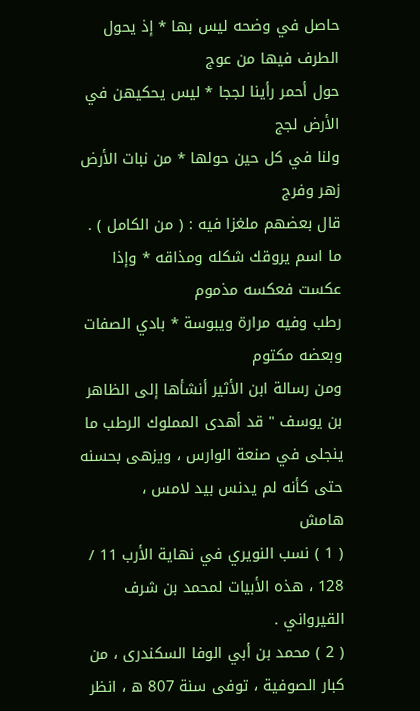حاصل في وضحه ليس بها * إذ يحول الطرف فيها من عوج
حول أحمر رأينا لججا * ليس يحكيهن في الأرض لجج
ولنا في كل حين حولها * من نبات الأرض زهر وفرج
قال بعضهم ملغزا فيه : ( من الكامل ) .
ما اسم يروقك شكله ومذاقه * وإذا عكست فعكسه مذموم
رطب وفيه مرارة ويبوسة * بادي الصفات وبعضه مكتوم
ومن رسالة ابن الأثير أنشأها إلى الظاهر بن يوسف " قد أهدى المملوك الرطب ما ينجلى في صنعة الوارس ، ويزهى بحسنه حتى كأنه لم يدنس بيد لامس ،
هامش
( 1 ) نسب النويري في نهاية الأرب 11 / 128 ، هذه الأبيات لمحمد بن شرف القيرواني .
( 2 ) محمد بن أبي الوفا السكندرى ، من كبار الصوفية ، توفى سنة 807 ه ، انظر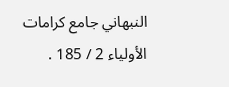النبهاني جامع كرامات الأولياء 2 / 185 .